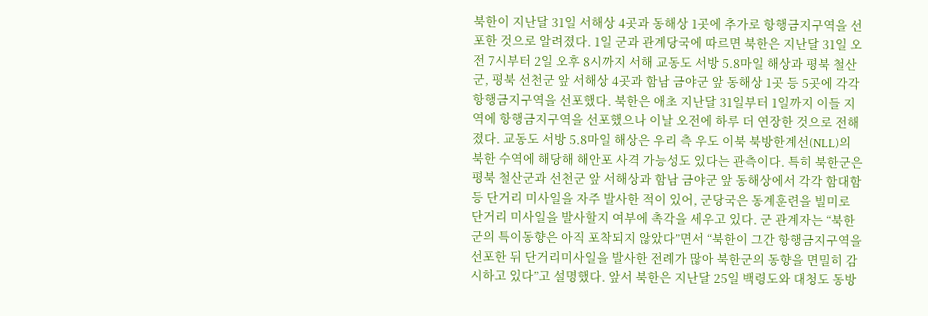북한이 지난달 31일 서해상 4곳과 동해상 1곳에 추가로 항행금지구역을 선포한 것으로 알려졌다. 1일 군과 관계당국에 따르면 북한은 지난달 31일 오전 7시부터 2일 오후 8시까지 서해 교동도 서방 5.8마일 해상과 평북 철산군, 평북 선천군 앞 서해상 4곳과 함남 금야군 앞 동해상 1곳 등 5곳에 각각 항행금지구역을 선포했다. 북한은 애초 지난달 31일부터 1일까지 이들 지역에 항행금지구역을 선포했으나 이날 오전에 하루 더 연장한 것으로 전해졌다. 교동도 서방 5.8마일 해상은 우리 측 우도 이북 북방한계선(NLL)의 북한 수역에 해당해 해안포 사격 가능성도 있다는 관측이다. 특히 북한군은 평북 철산군과 선천군 앞 서해상과 함남 금야군 앞 동해상에서 각각 함대함 등 단거리 미사일을 자주 발사한 적이 있어, 군당국은 동계훈련을 빌미로 단거리 미사일을 발사할지 여부에 촉각을 세우고 있다. 군 관계자는 “북한군의 특이동향은 아직 포착되지 않았다”면서 “북한이 그간 항행금지구역을 선포한 뒤 단거리미사일을 발사한 전례가 많아 북한군의 동향을 면밀히 감시하고 있다”고 설명했다. 앞서 북한은 지난달 25일 백령도와 대청도 동방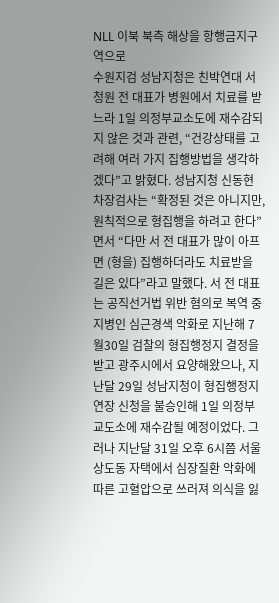NLL 이북 북측 해상을 항행금지구역으로
수원지검 성남지청은 친박연대 서청원 전 대표가 병원에서 치료를 받느라 1일 의정부교소도에 재수감되지 않은 것과 관련, “건강상태를 고려해 여러 가지 집행방법을 생각하겠다”고 밝혔다. 성남지청 신동현 차장검사는 “확정된 것은 아니지만, 원칙적으로 형집행을 하려고 한다”면서 “다만 서 전 대표가 많이 아프면 (형을) 집행하더라도 치료받을 길은 있다”라고 말했다. 서 전 대표는 공직선거법 위반 혐의로 복역 중 지병인 심근경색 악화로 지난해 7월30일 검찰의 형집행정지 결정을 받고 광주시에서 요양해왔으나, 지난달 29일 성남지청이 형집행정지 연장 신청을 불승인해 1일 의정부교도소에 재수감될 예정이었다. 그러나 지난달 31일 오후 6시쯤 서울 상도동 자택에서 심장질환 악화에 따른 고혈압으로 쓰러져 의식을 잃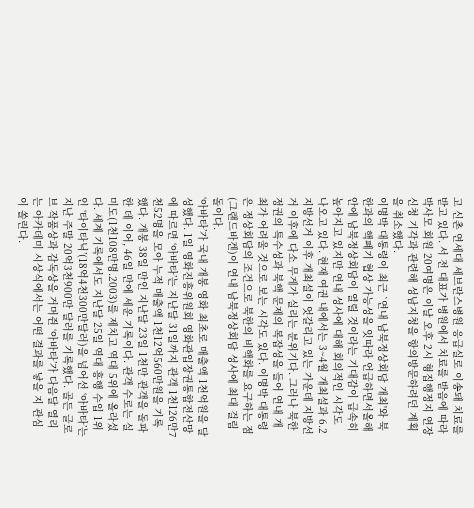고 신촌 연세대 세브란스병원 응급실로 이송돼 치료를 받고 있다. 서 전 대표가 병원에서 치료를 받음에 따라 박사모 회원 20여명은 이날 오후 2시 형집행정지 연장 신청 기각과 관련해 성남지청을 항의방문하려던 계획을 취소했다.
이명박 대통령이 최근 `연내 남북정상회담 개최'와 북한과의 핵폐기 협상 가능성을 잇따라 언급하면서올해 안에 남북정상회담이 열릴 것이라는 기대감이 급속히 높아지고 있지만 연내 성사에 대해 회의적인 시각도 나오고 있다. 현재 여권 내에서는 3~4월 개최설과 6.2 지방선거 이후 개최설이 엇갈리고 있는 가운데 지방선거 이후에 다소 무게가 실리는 분위기다. 그러나 북한 정권의 특수성과 북핵 문제의 복잡성을 들어 연내 개최가 어려울 것으로 보는 시각도 있다. 이명박 대통령은 정상회담의 조건으로 북한의 비핵화를 요구하는 점(그랜드바겐)이 연내 남북정상회담 성사에 최대 걸림돌이다.
‘아바타’가 국내 개봉 영화 최초로 매출액 1천억원을 달성했다. 1일 영화진흥위원회 영화관입장권통합전산망에 따르면 ‘아바타’는 지난달 31일까지 관객 1천126만7천52명을 모아 누적 매출액 1천12억560만원을 기록했다. 개봉 38일 만인 지난달 23일 1천만 관객을 돌파한 데 이어, 46일 만에 세운 기록이다. 관객 수로는 실미도(1천108만명.2003)를 제치고 역대 5위에 올라섰다. 세계 기록에서도 지난달 25일 역대 흥행 수입 1위인 ‘타이타닉’(18억4천300만달러)을 넘어선 ‘아바타’는 지난 주말 20억3천900만 달러를 기록했다. 골든 글로브 작품상과 감독상을 거머쥔 ‘아바타’가 다음달 열리는 아카데미 시상식에서는 어떤 결과를 낳을 지 관심이 쏠린다.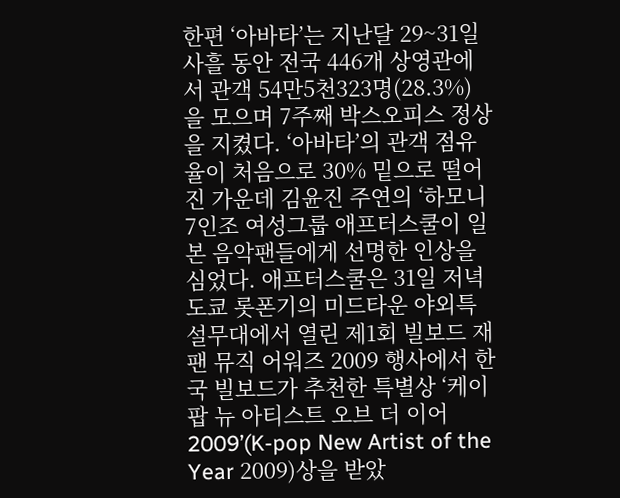한편 ‘아바타’는 지난달 29~31일 사흘 동안 전국 446개 상영관에서 관객 54만5천323명(28.3%)을 모으며 7주째 박스오피스 정상을 지켰다. ‘아바타’의 관객 점유율이 처음으로 30% 밑으로 떨어진 가운데 김윤진 주연의 ‘하모니
7인조 여성그룹 애프터스쿨이 일본 음악팬들에게 선명한 인상을 심었다. 애프터스쿨은 31일 저녁 도쿄 롯폰기의 미드타운 야외특설무대에서 열린 제1회 빌보드 재팬 뮤직 어워즈 2009 행사에서 한국 빌보드가 추천한 특별상 ‘케이팝 뉴 아티스트 오브 더 이어 2009’(K-pop New Artist of the Year 2009)상을 받았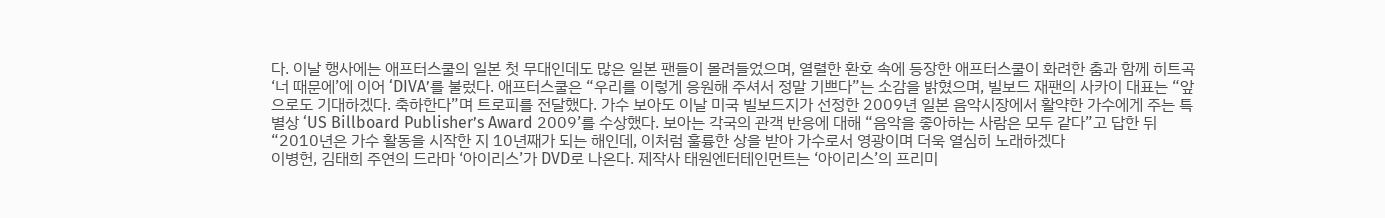다. 이날 행사에는 애프터스쿨의 일본 첫 무대인데도 많은 일본 팬들이 몰려들었으며, 열렬한 환호 속에 등장한 애프터스쿨이 화려한 춤과 함께 히트곡 ‘너 때문에’에 이어 ‘DIVA’를 불렀다. 애프터스쿨은 “우리를 이렇게 응원해 주셔서 정말 기쁘다”는 소감을 밝혔으며, 빌보드 재팬의 사카이 대표는 “앞으로도 기대하겠다. 축하한다”며 트로피를 전달했다. 가수 보아도 이날 미국 빌보드지가 선정한 2009년 일본 음악시장에서 활약한 가수에게 주는 특별상 ‘US Billboard Publisher’s Award 2009’를 수상했다. 보아는 각국의 관객 반응에 대해 “음악을 좋아하는 사람은 모두 같다”고 답한 뒤 “2010년은 가수 활동을 시작한 지 10년째가 되는 해인데, 이처럼 훌륭한 상을 받아 가수로서 영광이며 더욱 열심히 노래하겠다
이병헌, 김태희 주연의 드라마 ‘아이리스’가 DVD로 나온다. 제작사 태원엔터테인먼트는 ‘아이리스’의 프리미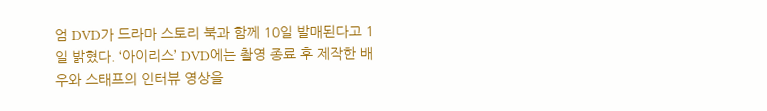엄 DVD가 드라마 스토리 북과 함께 10일 발매된다고 1일 밝혔다. ‘아이리스’ DVD에는 촬영 종료 후 제작한 배우와 스태프의 인터뷰 영상을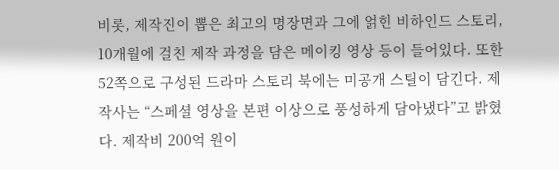비롯, 제작진이 뽑은 최고의 명장면과 그에 얽힌 비하인드 스토리, 10개월에 걸친 제작 과정을 담은 메이킹 영상 등이 들어있다. 또한 52쪽으로 구성된 드라마 스토리 북에는 미공개 스틸이 담긴다. 제작사는 “스페셜 영상을 본편 이상으로 풍성하게 담아냈다”고 밝혔다. 제작비 200억 원이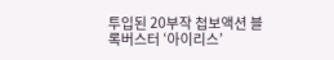투입된 20부작 첩보액션 블록버스터 ‘아이리스’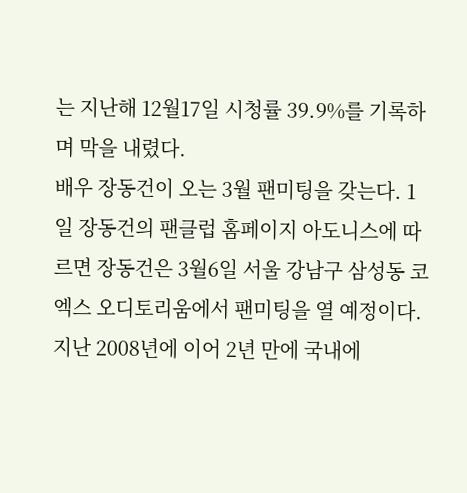는 지난해 12월17일 시청률 39.9%를 기록하며 막을 내렸다.
배우 장동건이 오는 3월 팬미팅을 갖는다. 1일 장동건의 팬클럽 홈페이지 아도니스에 따르면 장동건은 3월6일 서울 강남구 삼성동 코엑스 오디토리움에서 팬미팅을 열 예정이다. 지난 2008년에 이어 2년 만에 국내에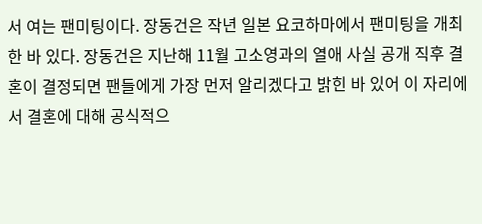서 여는 팬미팅이다. 장동건은 작년 일본 요코하마에서 팬미팅을 개최한 바 있다. 장동건은 지난해 11월 고소영과의 열애 사실 공개 직후 결혼이 결정되면 팬들에게 가장 먼저 알리겠다고 밝힌 바 있어 이 자리에서 결혼에 대해 공식적으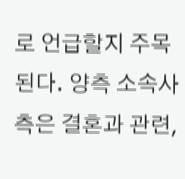로 언급할지 주목된다. 양측 소속사 측은 결혼과 관련,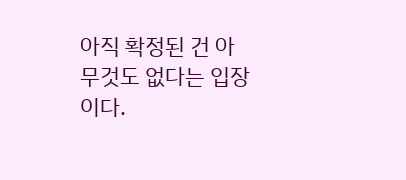아직 확정된 건 아무것도 없다는 입장이다.